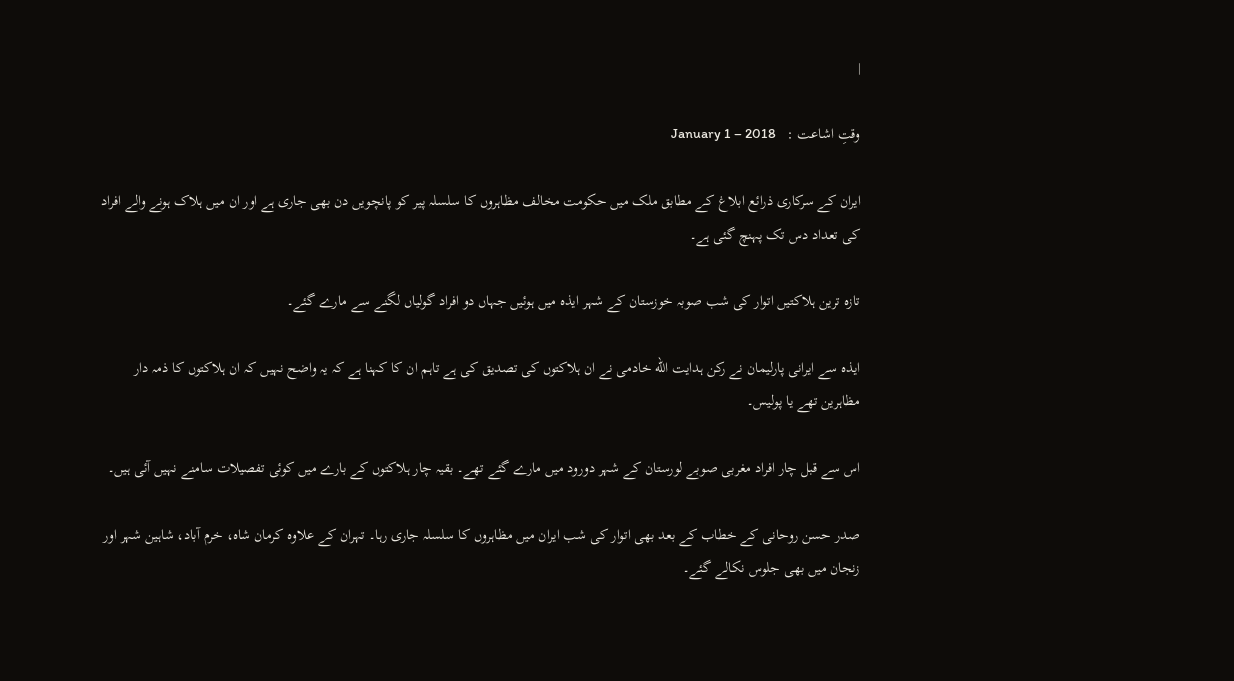|

وقتِ اشاعت :   January 1 – 2018

ایران کے سرکاری ذرائع ابلاغ کے مطابق ملک میں حکومت مخالف مظاہروں کا سلسلہ پیر کو پانچویں دن بھی جاری ہے اور ان میں ہلاک ہونے والے افراد کی تعداد دس تک پہنچ گئی ہے۔

تازہ ترین ہلاکتیں اتوار کی شب صوبہ خوزستان کے شہر ایذہ میں ہوئیں جہاں دو افراد گولیاں لگنے سے مارے گئے۔

ایذہ سے ایرانی پارلیمان نے رکن ہدایت‌ الله خادمی نے ان ہلاکتوں کی تصدیق کی ہے تاہم ان کا کہنا ہے کہ یہ واضح نہیں کہ ان ہلاکتوں کا ذمہ دار مظاہرین تھے یا پولیس۔

اس سے قبل چار افراد مغربی صوبے لورستان کے شہر دورود میں مارے گئے تھے۔ بقیہ چار ہلاکتوں کے بارے میں کوئی تفصیلات سامنے نہیں آئی ہیں۔

صدر حسن روحانی کے خطاب کے بعد بھی اتوار کی شب ایران میں مظاہروں کا سلسلہ جاری رہا۔ تہران کے علاوہ کرمان شاہ، خرم آباد، شاہین شہر اور زنجان میں بھی جلوس نکالے گئے۔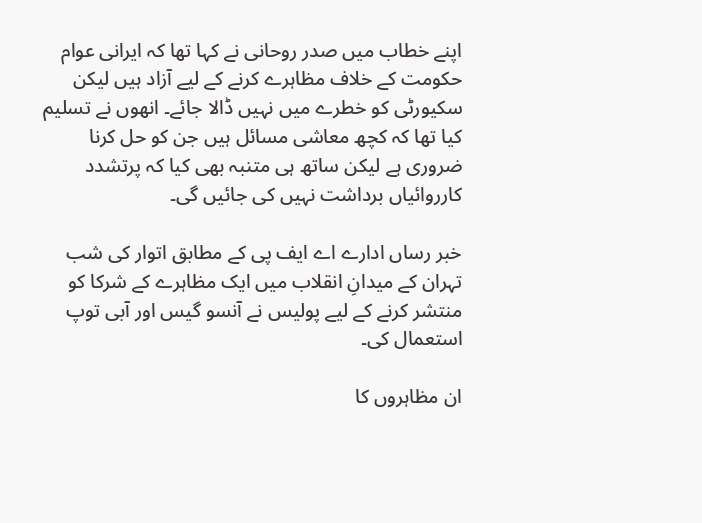اپنے خطاب میں صدر روحانی نے کہا تھا کہ ایرانی عوام حکومت کے خلاف مظاہرے کرنے کے لیے آزاد ہیں لیکن سکیورٹی کو خطرے میں نہیں ڈالا جائے۔ انھوں نے تسلیم کیا تھا کہ کچھ معاشی مسائل ہیں جن کو حل کرنا ضروری ہے لیکن ساتھ ہی متنبہ بھی کیا کہ پرتشدد کارروائیاں برداشت نہیں کی جائیں گی۔

خبر رساں ادارے اے ایف پی کے مطابق اتوار کی شب تہران کے میدانِ انقلاب میں ایک مظاہرے کے شرکا کو منتشر کرنے کے لیے پولیس نے آنسو گیس اور آبی توپ استعمال کی۔

ان مظاہروں کا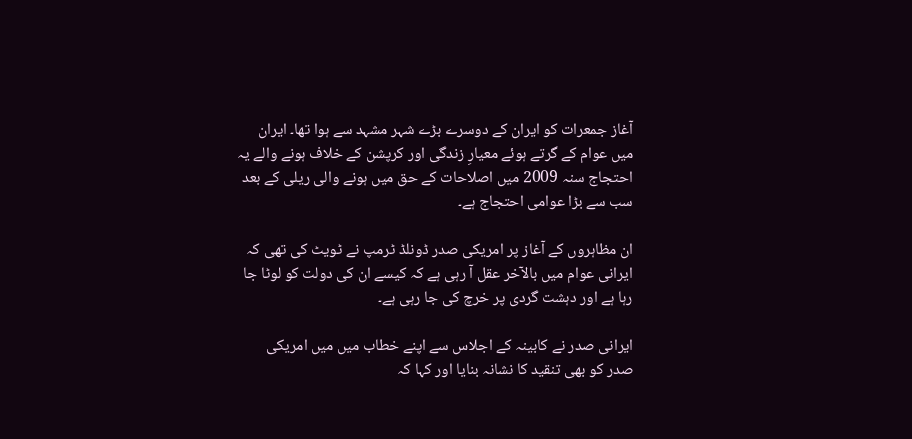آغاز جمعرات کو ایران کے دوسرے بڑے شہر مشہد سے ہوا تھا۔ ایران میں عوام کے گرتے ہوئے معیارِ زندگی اور کرپشن کے خلاف ہونے والے یہ احتجاج سنہ 2009 میں اصلاحات کے حق میں ہونے والی ریلی کے بعد سب سے بڑا عوامی احتجاج ہے۔

ان مظاہروں کے آغاز پر امریکی صدر ڈونلڈ ٹرمپ نے ٹویٹ کی تھی کہ ایرانی عوام میں بالآخر عقل آ رہی ہے کہ کیسے ان کی دولت کو لوٹا جا رہا ہے اور دہشت گردی پر خرچ کی جا رہی ہے۔

ایرانی صدر نے کابینہ کے اجلاس سے اپنے خطاب میں میں امریکی صدر کو بھی تنقید کا نشانہ بنایا اور کہا کہ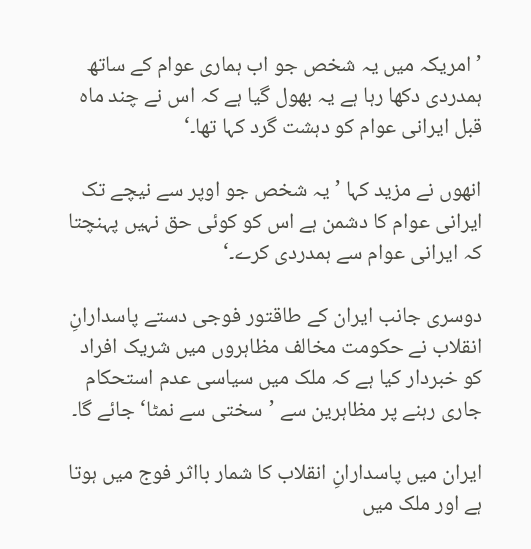’امریکہ میں یہ شخص جو اب ہماری عوام کے ساتھ ہمدردی دکھا رہا ہے یہ بھول گیا ہے کہ اس نے چند ماہ قبل ایرانی عوام کو دہشت گرد کہا تھا۔‘

انھوں نے مزید کہا ’یہ شخص جو اوپر سے نیچے تک ایرانی عوام کا دشمن ہے اس کو کوئی حق نہیں پہنچتا کہ ایرانی عوام سے ہمدردی کرے۔‘

دوسری جانب ایران کے طاقتور فوجی دستے پاسدارانِ انقلاب نے حکومت مخالف مظاہروں میں شریک افراد کو خبردار کیا ہے کہ ملک میں سیاسی عدم استحکام جاری رہنے پر مظاہرین سے ’سختی سے نمٹا‘ جائے گا۔

ایران میں پاسدارانِ انقلاب کا شمار بااثر فوج میں ہوتا ہے اور ملک میں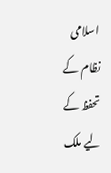اسلامی نظام کے تحفظ کے لیے ملک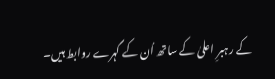کے رہبرِ اعلیٰ کے ساتھ اُن کے گہرے روابط ہیں۔